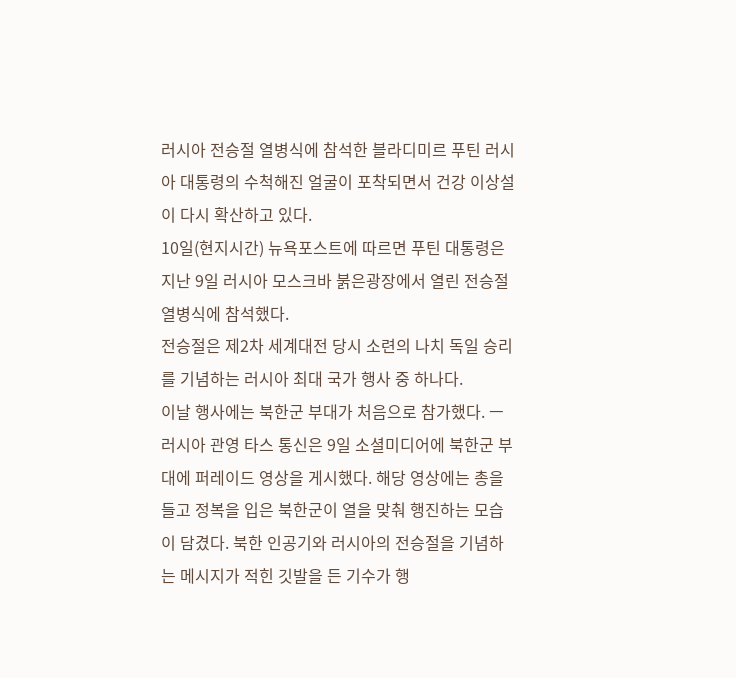러시아 전승절 열병식에 참석한 블라디미르 푸틴 러시아 대통령의 수척해진 얼굴이 포착되면서 건강 이상설이 다시 확산하고 있다.
10일(현지시간) 뉴욕포스트에 따르면 푸틴 대통령은 지난 9일 러시아 모스크바 붉은광장에서 열린 전승절 열병식에 참석했다.
전승절은 제2차 세계대전 당시 소련의 나치 독일 승리를 기념하는 러시아 최대 국가 행사 중 하나다.
이날 행사에는 북한군 부대가 처음으로 참가했다. ㅡ러시아 관영 타스 통신은 9일 소셜미디어에 북한군 부대에 퍼레이드 영상을 게시했다. 해당 영상에는 총을 들고 정복을 입은 북한군이 열을 맞춰 행진하는 모습이 담겼다. 북한 인공기와 러시아의 전승절을 기념하는 메시지가 적힌 깃발을 든 기수가 행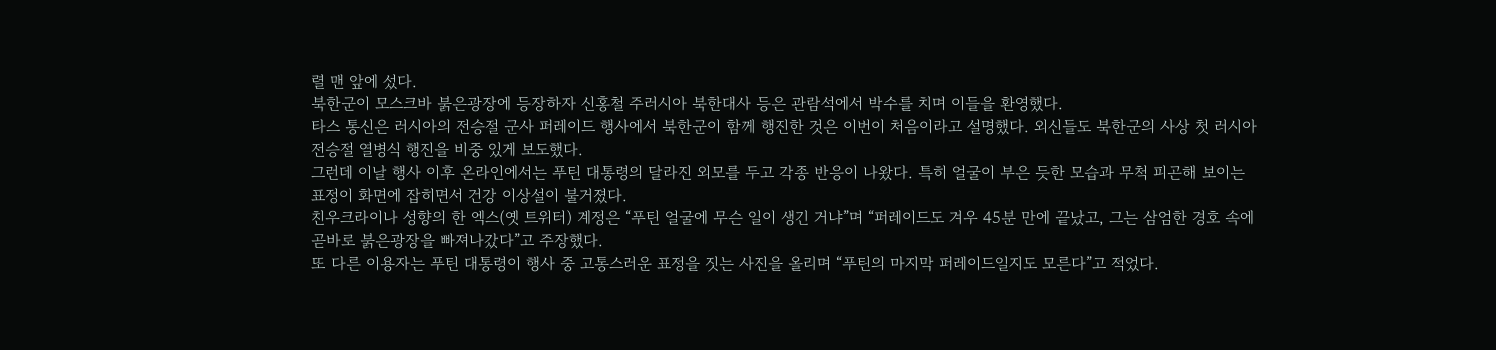렬 맨 앞에 섰다.
북한군이 모스크바 붉은광장에 등장하자 신홍철 주러시아 북한대사 등은 관람석에서 박수를 치며 이들을 환영했다.
타스 통신은 러시아의 전승절 군사 퍼레이드 행사에서 북한군이 함께 행진한 것은 이번이 처음이라고 설명했다. 외신들도 북한군의 사상 첫 러시아 전승절 열병식 행진을 비중 있게 보도했다.
그런데 이날 행사 이후 온라인에서는 푸틴 대통령의 달라진 외모를 두고 각종 반응이 나왔다. 특히 얼굴이 부은 듯한 모습과 무척 피곤해 보이는 표정이 화면에 잡히면서 건강 이상설이 불거졌다.
친우크라이나 성향의 한 엑스(옛 트위터) 계정은 “푸틴 얼굴에 무슨 일이 생긴 거냐”며 “퍼레이드도 겨우 45분 만에 끝났고, 그는 삼엄한 경호 속에 곧바로 붉은광장을 빠져나갔다”고 주장했다.
또 다른 이용자는 푸틴 대통령이 행사 중 고통스러운 표정을 짓는 사진을 올리며 “푸틴의 마지막 퍼레이드일지도 모른다”고 적었다.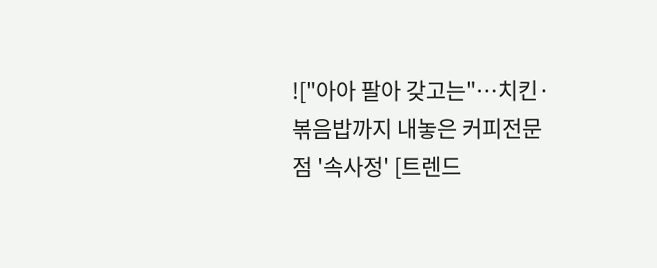!["아아 팔아 갖고는"…치킨·볶음밥까지 내놓은 커피전문점 '속사정' [트렌드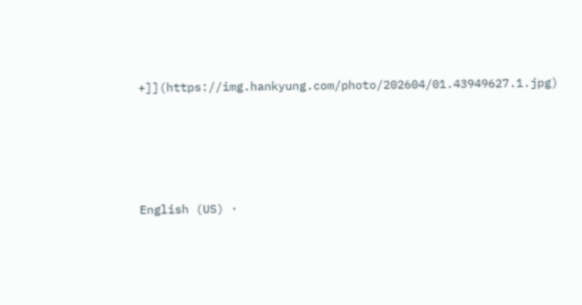+]](https://img.hankyung.com/photo/202604/01.43949627.1.jpg)





English (US) ·